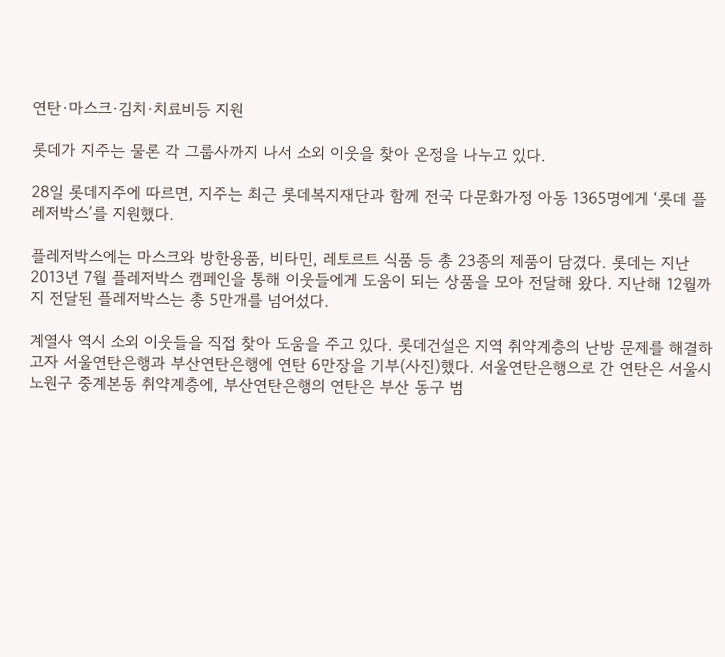연탄·마스크·김치·치료비등 지원

롯데가 지주는 물론 각 그룹사까지 나서 소외 이웃을 찾아 온정을 나누고 있다.

28일 롯데지주에 따르면, 지주는 최근 롯데복지재단과 함께 전국 다문화가정 아동 1365명에게 ‘롯데 플레저박스’를 지원했다.

플레저박스에는 마스크와 방한용품, 비타민, 레토르트 식품 등 총 23종의 제품이 담겼다. 롯데는 지난 2013년 7월 플레저박스 캠페인을 통해 이웃들에게 도움이 되는 상품을 모아 전달해 왔다. 지난해 12월까지 전달된 플레저박스는 총 5만개를 넘어섰다.

계열사 역시 소외 이웃들을 직접 찾아 도움을 주고 있다. 롯데건설은 지역 취약계층의 난방 문제를 해결하고자 서울연탄은행과 부산연탄은행에 연탄 6만장을 기부(사진)했다. 서울연탄은행으로 간 연탄은 서울시 노원구 중계본동 취약계층에, 부산연탄은행의 연탄은 부산 동구 범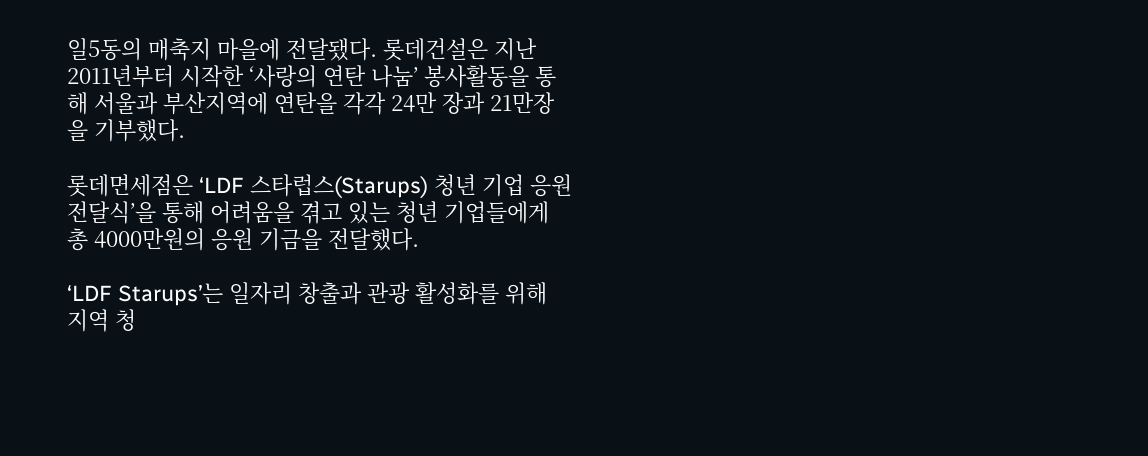일5동의 매축지 마을에 전달됐다. 롯데건설은 지난 2011년부터 시작한 ‘사랑의 연탄 나눔’ 봉사활동을 통해 서울과 부산지역에 연탄을 각각 24만 장과 21만장을 기부했다.

롯데면세점은 ‘LDF 스타럽스(Starups) 청년 기업 응원 전달식’을 통해 어려움을 겪고 있는 청년 기업들에게 총 4000만원의 응원 기금을 전달했다.

‘LDF Starups’는 일자리 창출과 관광 활성화를 위해 지역 청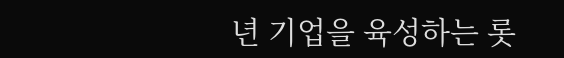년 기업을 육성하는 롯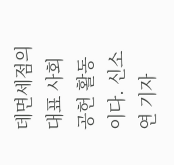데면세점의 대표 사회공헌 활동이다. 신소연 기자